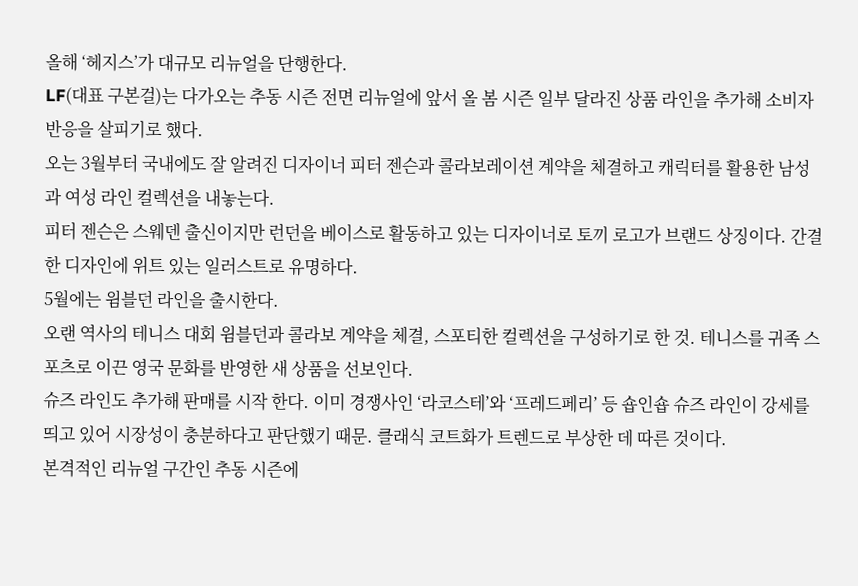올해 ‘헤지스’가 대규모 리뉴얼을 단행한다.
LF(대표 구본걸)는 다가오는 추동 시즌 전면 리뉴얼에 앞서 올 봄 시즌 일부 달라진 상품 라인을 추가해 소비자 반응을 살피기로 했다.
오는 3월부터 국내에도 잘 알려진 디자이너 피터 젠슨과 콜라보레이션 계약을 체결하고 캐릭터를 활용한 남성과 여성 라인 컬렉션을 내놓는다.
피터 젠슨은 스웨덴 출신이지만 런던을 베이스로 활동하고 있는 디자이너로 토끼 로고가 브랜드 상징이다. 간결한 디자인에 위트 있는 일러스트로 유명하다.
5월에는 윔블던 라인을 출시한다.
오랜 역사의 테니스 대회 윔블던과 콜라보 계약을 체결, 스포티한 컬렉션을 구성하기로 한 것. 테니스를 귀족 스포츠로 이끈 영국 문화를 반영한 새 상품을 선보인다.
슈즈 라인도 추가해 판매를 시작 한다. 이미 경쟁사인 ‘라코스테’와 ‘프레드페리’ 등 숍인숍 슈즈 라인이 강세를 띄고 있어 시장성이 충분하다고 판단했기 때문. 클래식 코트화가 트렌드로 부상한 데 따른 것이다.
본격적인 리뉴얼 구간인 추동 시즌에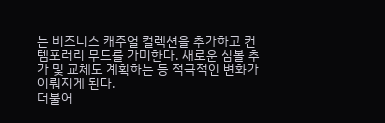는 비즈니스 캐주얼 컬렉션을 추가하고 컨템포러리 무드를 가미한다. 새로운 심볼 추가 및 교체도 계획하는 등 적극적인 변화가 이뤄지게 된다.
더불어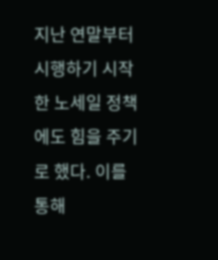지난 연말부터 시행하기 시작한 노세일 정책에도 힘을 주기로 했다. 이를 통해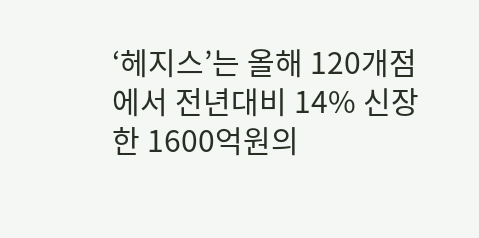‘헤지스’는 올해 120개점에서 전년대비 14% 신장한 1600억원의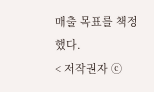매출 목표를 책정했다.
< 저작권자 ⓒ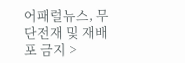어패럴뉴스, 무단전재 및 재배포 금지 >